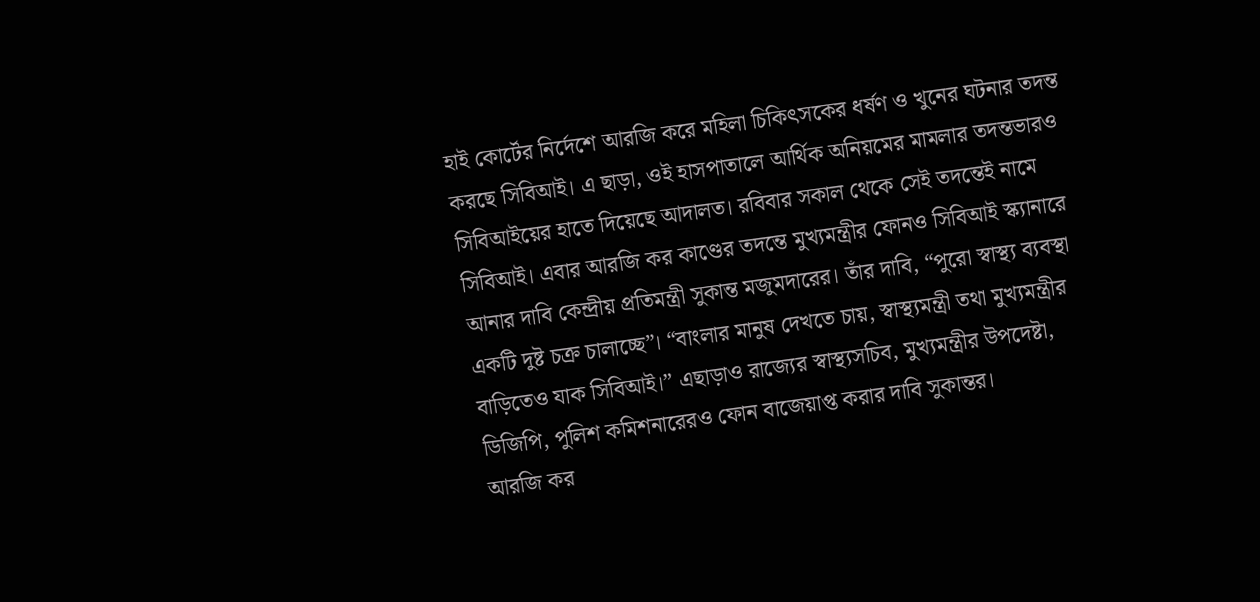হাই কোর্টের নির্দেশে আরজি করে মহিলা চিকিৎসকের ধর্ষণ ও খুনের ঘটনার তদন্ত করছে সিবিআই। এ ছাড়া, ওই হাসপাতালে আর্থিক অনিয়মের মামলার তদন্তভারও সিবিআইয়ের হাতে দিয়েছে আদালত। রবিবার সকাল থেকে সেই তদন্তেই নামে সিবিআই। এবার আরজি কর কাণ্ডের তদন্তে মুখ্যমন্ত্রীর ফোনও সিবিআই স্ক্যানারে আনার দাবি কেন্দ্রীয় প্রতিমন্ত্রী সুকান্ত মজুমদারের। তাঁর দাবি, “পুরো স্বাস্থ্য ব্যবস্থা একটি দুষ্ট চক্র চালাচ্ছে”। “বাংলার মানুষ দেখতে চায়, স্বাস্থ্যমন্ত্রী তথা মুখ্যমন্ত্রীর বাড়িতেও যাক সিবিআই।” এছাড়াও রাজ্যের স্বাস্থ্যসচিব, মুখ্যমন্ত্রীর উপদেষ্টা, ডিজিপি, পুলিশ কমিশনারেরও ফোন বাজেয়াপ্ত করার দাবি সুকান্তর।
আরজি কর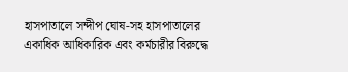হাসপাতালে সন্দীপ ঘোষ-সহ হাসপাতালের একাধিক আধিকারিক এবং কর্মচারীর বিরুদ্ধে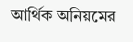আর্থিক অনিয়মের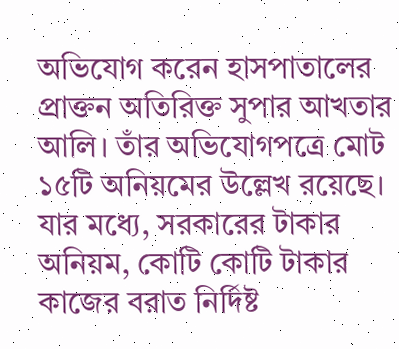অভিযোগ করেন হাসপাতালের প্রাক্তন অতিরিক্ত সুপার আখতার আলি। তাঁর অভিযোগপত্রে মোট ১৫টি অনিয়মের উল্লেখ রয়েছে। যার মধ্যে, সরকারের টাকার অনিয়ম, কোটি কোটি টাকার কাজের বরাত নির্দিষ্ট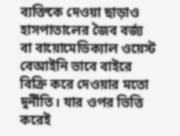ব্যক্তিকে দেওয়া ছাড়াও হাসপাতালের জৈব বর্জ্য বা বায়োমেডিক্যাল ওয়েস্ট বেআইনি ভাবে বাইরে বিক্রি করে দেওয়ার মতো দুর্নীতি। যার ওপর ভিত্তি করেই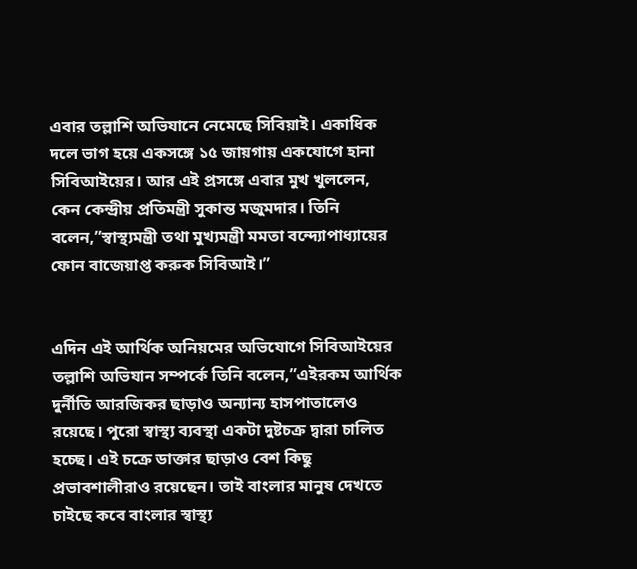এবার তল্লাশি অভিযানে নেমেছে সিবিয়াই। একাধিক দলে ভাগ হয়ে একসঙ্গে ১৫ জায়গায় একযোগে হানা সিবিআইয়ের। আর এই প্রসঙ্গে এবার মুখ খুললেন, কেন কেন্দ্রীয় প্রতিমন্ত্রী সুকান্ত মজুমদার। তিনি বলেন,”স্বাস্থ্যমন্ত্রী তথা মুখ্যমন্ত্রী মমতা বন্দ্যোপাধ্যায়ের ফোন বাজেয়াপ্ত করুক সিবিআই।”


এদিন এই আর্থিক অনিয়মের অভিযোগে সিবিআইয়ের তল্লাশি অভিযান সম্পর্কে তিনি বলেন,”এইরকম আর্থিক দুর্নীতি আরজিকর ছাড়াও অন্যান্য হাসপাতালেও রয়েছে। পুরো স্বাস্থ্য ব্যবস্থা একটা দুষ্টচক্র দ্বারা চালিত হচ্ছে। এই চক্রে ডাক্তার ছাড়াও বেশ কিছু প্রভাবশালীরাও রয়েছেন। তাই বাংলার মানুষ দেখতে চাইছে কবে বাংলার স্বাস্থ্য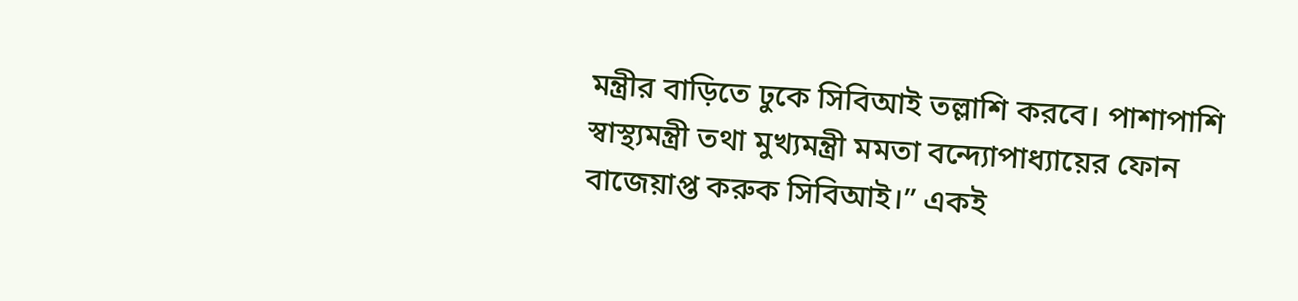মন্ত্রীর বাড়িতে ঢুকে সিবিআই তল্লাশি করবে। পাশাপাশি স্বাস্থ্যমন্ত্রী তথা মুখ্যমন্ত্রী মমতা বন্দ্যোপাধ্যায়ের ফোন বাজেয়াপ্ত করুক সিবিআই।” একই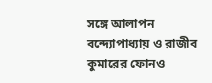সঙ্গে আলাপন বন্দ্যোপাধ্যায় ও রাজীব কুমারের ফোনও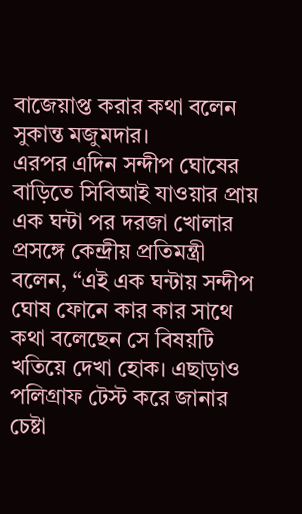বাজেয়াপ্ত করার কথা বলেন সুকান্ত মজুমদার।
এরপর এদিন সন্দীপ ঘোষের বাড়িতে সিবিআই যাওয়ার প্রায় এক ঘন্টা পর দরজা খোলার প্রসঙ্গে কেন্দ্রীয় প্রতিমন্ত্রী বলেন, “এই এক ঘন্টায় সন্দীপ ঘোষ ফোনে কার কার সাথে কথা বলেছেন সে বিষয়টি খতিয়ে দেখা হোক। এছাড়াও পলিগ্রাফ টেস্ট করে জানার চেষ্টা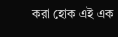করা হোক এই এক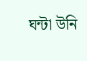ঘন্টা উনি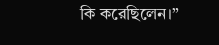কি করেছিলেন।”